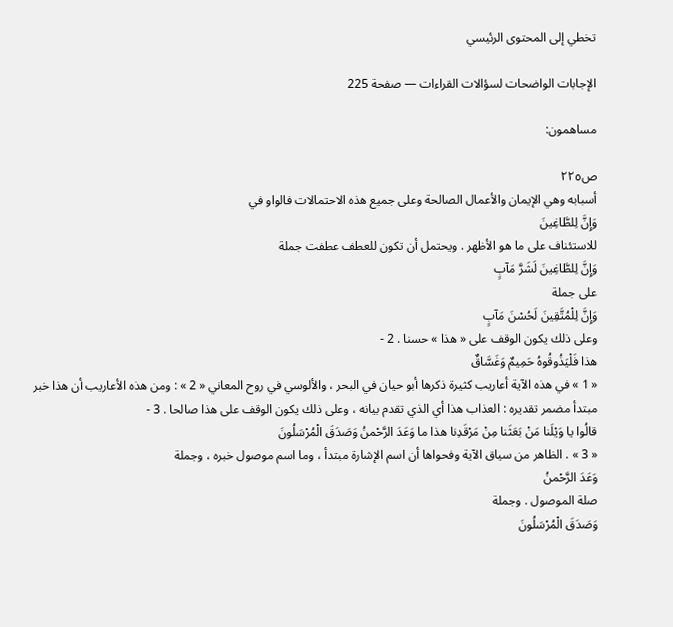تخطي إلى المحتوى الرئيسي

الإجابات الواضحات لسؤالات القراءات — صفحة 225

مساهمون:

ص٢٢٥
أسبابه وهي الإيمان والأعمال الصالحة وعلى جميع هذه الاحتمالات فالواو في
وَإِنَّ لِلطَّاغِينَ
للاستئناف على ما هو الأظهر . ويحتمل أن تكون للعطف عطفت جملة
وَإِنَّ لِلطَّاغِينَ لَشَرَّ مَآبٍ
على جملة
وَإِنَّ لِلْمُتَّقِينَ لَحُسْنَ مَآبٍ
وعلى ذلك يكون الوقف على « هذا » حسنا . 2 -
هذا فَلْيَذُوقُوهُ حَمِيمٌ وَغَسَّاقٌ
« 1 » في هذه الآية أعاريب كثيرة ذكرها أبو حيان في البحر ، والألوسي في روح المعاني « 2 » : ومن هذه الأعاريب أن هذا خبر مبتدأ مضمر تقديره : العذاب هذا أي الذي تقدم بيانه ، وعلى ذلك يكون الوقف على هذا صالحا . 3 -
قالُوا يا وَيْلَنا مَنْ بَعَثَنا مِنْ مَرْقَدِنا هذا ما وَعَدَ الرَّحْمنُ وَصَدَقَ الْمُرْسَلُونَ
« 3 » . الظاهر من سياق الآية وفحواها أن اسم الإشارة مبتدأ ، وما اسم موصول خبره ، وجملة
وَعَدَ الرَّحْمنُ
صلة الموصول . وجملة
وَصَدَقَ الْمُرْسَلُونَ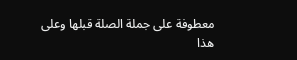معطوفة على جملة الصلة قبلها وعلى هذا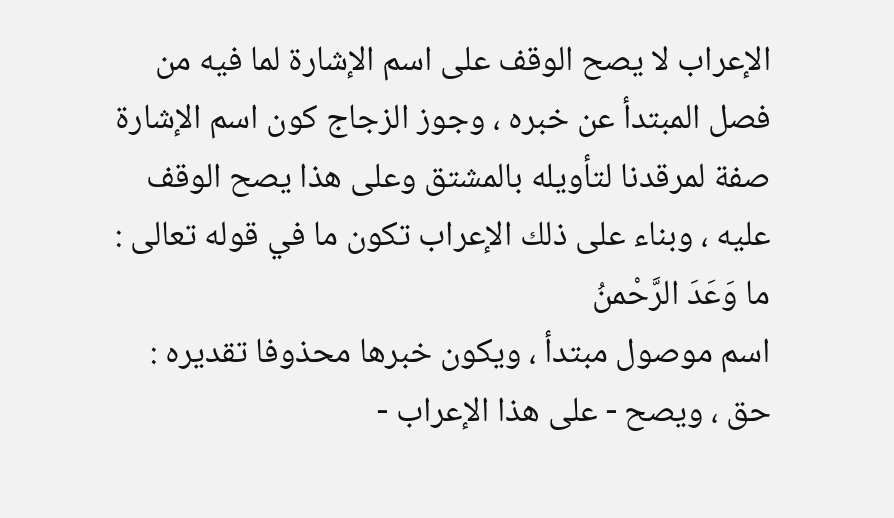الإعراب لا يصح الوقف على اسم الإشارة لما فيه من فصل المبتدأ عن خبره ، وجوز الزجاج كون اسم الإشارة صفة لمرقدنا لتأويله بالمشتق وعلى هذا يصح الوقف عليه ، وبناء على ذلك الإعراب تكون ما في قوله تعالى :
ما وَعَدَ الرَّحْمنُ
اسم موصول مبتدأ ، ويكون خبرها محذوفا تقديره : حق ، ويصح - على هذا الإعراب -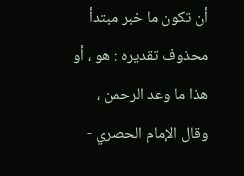أن تكون ما خبر مبتدأ محذوف تقديره : هو ، أو هذا ما وعد الرحمن ، وقال الإمام الحصري -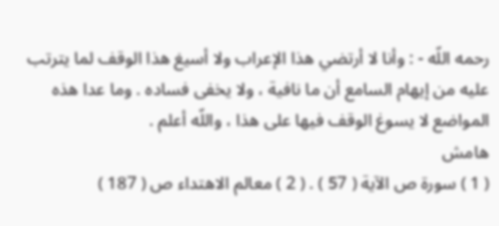رحمه اللّه - : وأنا لا أرتضي هذا الإعراب ولا أسيغ هذا الوقف لما يترتب عليه من إيهام السامع أن ما نافية ، ولا يخفى فساده . وما عدا هذه المواضع لا يسوغ الوقف فيها على هذا ، واللّه أعلم .
هامش
( 1 ) سورة ص الآية ( 57 ) . ( 2 ) معالم الاهتداء ص ( 187 )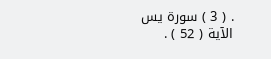. ( 3 ) سورة يس الآية ( 52 ) .